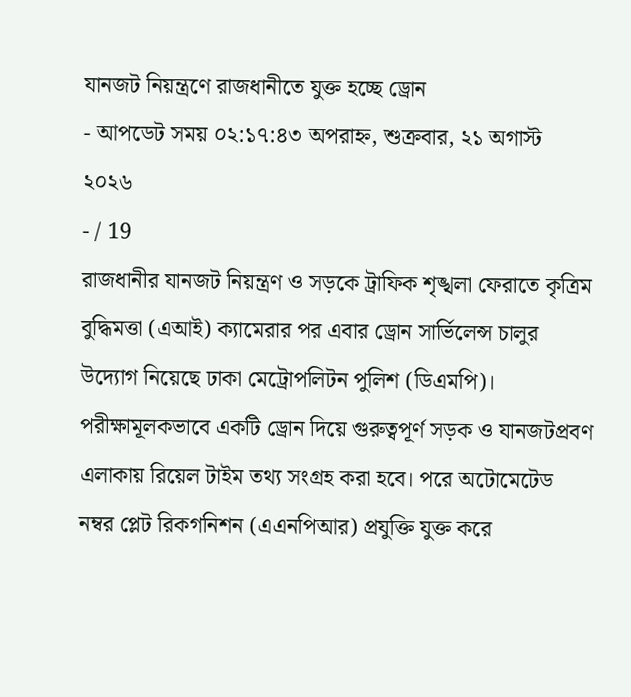যানজট নিয়ন্ত্রণে রাজধানীতে যুক্ত হচ্ছে ড্রোন
- আপডেট সময় ০২:১৭:৪৩ অপরাহ্ন, শুক্রবার, ২১ অগাস্ট ২০২৬
- / 19
রাজধানীর যানজট নিয়ন্ত্রণ ও সড়কে ট্রাফিক শৃঙ্খলা ফেরাতে কৃত্রিম বুদ্ধিমত্তা (এআই) ক্যামেরার পর এবার ড্রোন সার্ভিলেন্স চালুর উদ্যোগ নিয়েছে ঢাকা মেট্রোপলিটন পুলিশ (ডিএমপি)। পরীক্ষামূলকভাবে একটি ড্রোন দিয়ে গুরুত্বপূর্ণ সড়ক ও যানজটপ্রবণ এলাকায় রিয়েল টাইম তথ্য সংগ্রহ করা হবে। পরে অটোমেটেড নম্বর প্লেট রিকগনিশন (এএনপিআর) প্রযুক্তি যুক্ত করে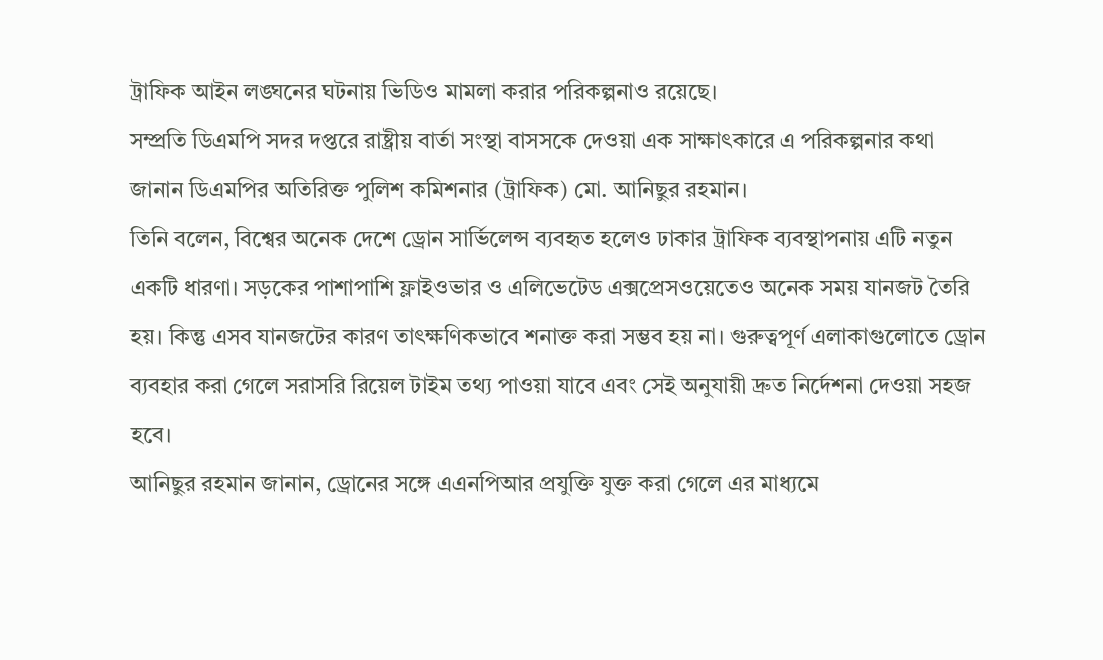ট্রাফিক আইন লঙ্ঘনের ঘটনায় ভিডিও মামলা করার পরিকল্পনাও রয়েছে।
সম্প্রতি ডিএমপি সদর দপ্তরে রাষ্ট্রীয় বার্তা সংস্থা বাসসকে দেওয়া এক সাক্ষাৎকারে এ পরিকল্পনার কথা জানান ডিএমপির অতিরিক্ত পুলিশ কমিশনার (ট্রাফিক) মো. আনিছুর রহমান।
তিনি বলেন, বিশ্বের অনেক দেশে ড্রোন সার্ভিলেন্স ব্যবহৃত হলেও ঢাকার ট্রাফিক ব্যবস্থাপনায় এটি নতুন একটি ধারণা। সড়কের পাশাপাশি ফ্লাইওভার ও এলিভেটেড এক্সপ্রেসওয়েতেও অনেক সময় যানজট তৈরি হয়। কিন্তু এসব যানজটের কারণ তাৎক্ষণিকভাবে শনাক্ত করা সম্ভব হয় না। গুরুত্বপূর্ণ এলাকাগুলোতে ড্রোন ব্যবহার করা গেলে সরাসরি রিয়েল টাইম তথ্য পাওয়া যাবে এবং সেই অনুযায়ী দ্রুত নির্দেশনা দেওয়া সহজ হবে।
আনিছুর রহমান জানান, ড্রোনের সঙ্গে এএনপিআর প্রযুক্তি যুক্ত করা গেলে এর মাধ্যমে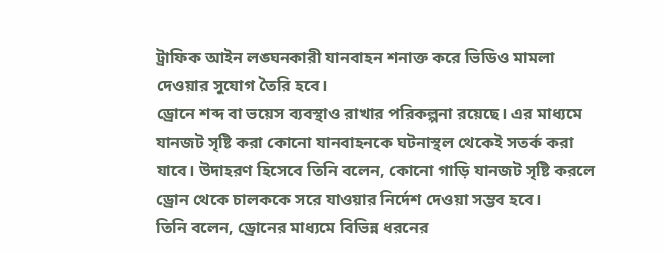ট্রাফিক আইন লঙ্ঘনকারী যানবাহন শনাক্ত করে ভিডিও মামলা দেওয়ার সুযোগ তৈরি হবে।
ড্রোনে শব্দ বা ভয়েস ব্যবস্থাও রাখার পরিকল্পনা রয়েছে। এর মাধ্যমে যানজট সৃষ্টি করা কোনো যানবাহনকে ঘটনাস্থল থেকেই সতর্ক করা যাবে। উদাহরণ হিসেবে তিনি বলেন, কোনো গাড়ি যানজট সৃষ্টি করলে ড্রোন থেকে চালককে সরে যাওয়ার নির্দেশ দেওয়া সম্ভব হবে।
তিনি বলেন, ড্রোনের মাধ্যমে বিভিন্ন ধরনের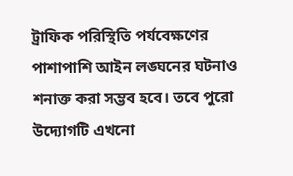ট্রাফিক পরিস্থিতি পর্যবেক্ষণের পাশাপাশি আইন লঙ্ঘনের ঘটনাও শনাক্ত করা সম্ভব হবে। তবে পুরো উদ্যোগটি এখনো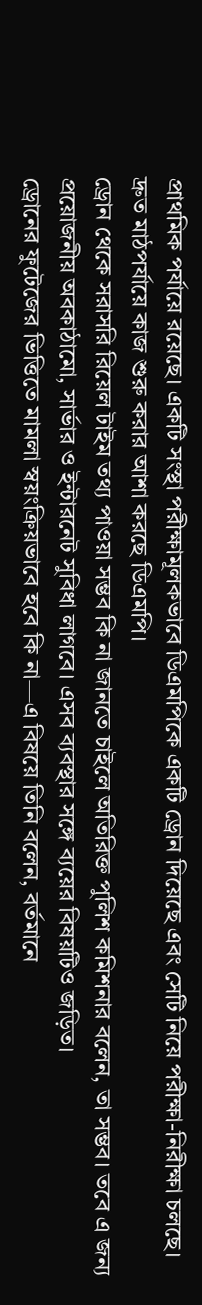প্রাথমিক পর্যায়ে রয়েছে। একটি সংস্থা পরীক্ষামূলকভাবে ডিএমপিকে একটি ড্রোন দিয়েছে এবং সেটি নিয়ে পরীক্ষা-নিরীক্ষা চলছে। দ্রুত মাঠপর্যায়ে কাজ শুরু করার আশা করছে ডিএমপি।
ড্রোন থেকে সরাসরি রিয়েল টাইম তথ্য পাওয়া সম্ভব কি না জানতে চাইলে অতিরিক্ত পুলিশ কমিশনার বলেন, তা সম্ভব। তবে এ জন্য প্রয়োজনীয় অবকাঠামো, সার্ভার ও ইন্টারনেট সুবিধা লাগবে। এসব ব্যবস্থার সঙ্গে ব্যয়ের বিষয়টিও জড়িত।
ড্রোনের ফুটেজের ভিত্তিতে মামলা স্বয়ংক্রিয়ভাবে হবে কি না—এ বিষয়ে তিনি বলেন, বর্তমানে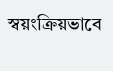স্বয়ংক্রিয়ভাবে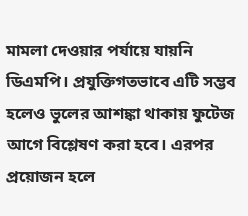মামলা দেওয়ার পর্যায়ে যায়নি ডিএমপি। প্রযুক্তিগতভাবে এটি সম্ভব হলেও ভুলের আশঙ্কা থাকায় ফুটেজ আগে বিশ্লেষণ করা হবে। এরপর প্রয়োজন হলে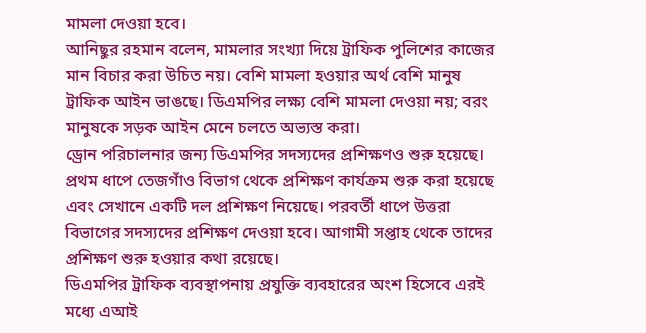মামলা দেওয়া হবে।
আনিছুর রহমান বলেন, মামলার সংখ্যা দিয়ে ট্রাফিক পুলিশের কাজের মান বিচার করা উচিত নয়। বেশি মামলা হওয়ার অর্থ বেশি মানুষ ট্রাফিক আইন ভাঙছে। ডিএমপির লক্ষ্য বেশি মামলা দেওয়া নয়; বরং মানুষকে সড়ক আইন মেনে চলতে অভ্যস্ত করা।
ড্রোন পরিচালনার জন্য ডিএমপির সদস্যদের প্রশিক্ষণও শুরু হয়েছে। প্রথম ধাপে তেজগাঁও বিভাগ থেকে প্রশিক্ষণ কার্যক্রম শুরু করা হয়েছে এবং সেখানে একটি দল প্রশিক্ষণ নিয়েছে। পরবর্তী ধাপে উত্তরা বিভাগের সদস্যদের প্রশিক্ষণ দেওয়া হবে। আগামী সপ্তাহ থেকে তাদের প্রশিক্ষণ শুরু হওয়ার কথা রয়েছে।
ডিএমপির ট্রাফিক ব্যবস্থাপনায় প্রযুক্তি ব্যবহারের অংশ হিসেবে এরই মধ্যে এআই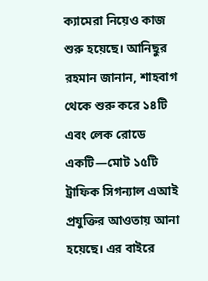ক্যামেরা নিয়েও কাজ শুরু হয়েছে। আনিছুর রহমান জানান, শাহবাগ থেকে শুরু করে ১৪টি এবং লেক রোডে একটি—মোট ১৫টি ট্রাফিক সিগন্যাল এআই প্রযুক্তির আওতায় আনা হয়েছে। এর বাইরে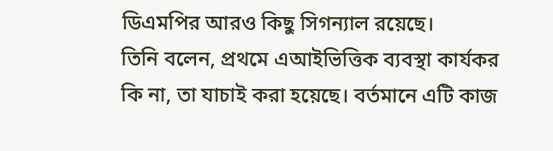ডিএমপির আরও কিছু সিগন্যাল রয়েছে।
তিনি বলেন, প্রথমে এআইভিত্তিক ব্যবস্থা কার্যকর কি না, তা যাচাই করা হয়েছে। বর্তমানে এটি কাজ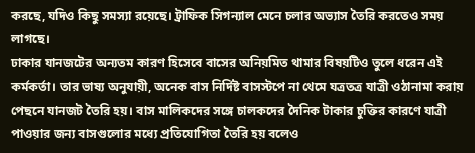করছে, যদিও কিছু সমস্যা রয়েছে। ট্রাফিক সিগন্যাল মেনে চলার অভ্যাস তৈরি করতেও সময় লাগছে।
ঢাকার যানজটের অন্যতম কারণ হিসেবে বাসের অনিয়মিত থামার বিষয়টিও তুলে ধরেন এই কর্মকর্তা। তার ভাষ্য অনুযায়ী, অনেক বাস নির্দিষ্ট বাসস্টপে না থেমে যত্রতত্র যাত্রী ওঠানামা করায় পেছনে যানজট তৈরি হয়। বাস মালিকদের সঙ্গে চালকদের দৈনিক টাকার চুক্তির কারণে যাত্রী পাওয়ার জন্য বাসগুলোর মধ্যে প্রতিযোগিতা তৈরি হয় বলেও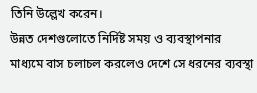তিনি উল্লেখ করেন।
উন্নত দেশগুলোতে নির্দিষ্ট সময় ও ব্যবস্থাপনার মাধ্যমে বাস চলাচল করলেও দেশে সে ধরনের ব্যবস্থা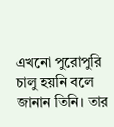এখনো পুরোপুরি চালু হয়নি বলে জানান তিনি। তার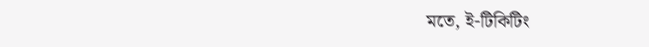মতে, ই-টিকিটিং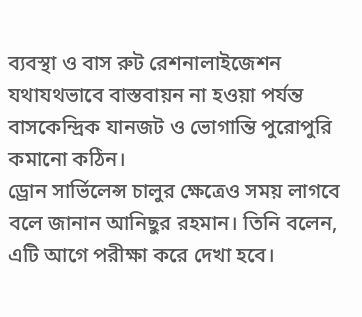ব্যবস্থা ও বাস রুট রেশনালাইজেশন যথাযথভাবে বাস্তবায়ন না হওয়া পর্যন্ত বাসকেন্দ্রিক যানজট ও ভোগান্তি পুরোপুরি কমানো কঠিন।
ড্রোন সার্ভিলেন্স চালুর ক্ষেত্রেও সময় লাগবে বলে জানান আনিছুর রহমান। তিনি বলেন, এটি আগে পরীক্ষা করে দেখা হবে।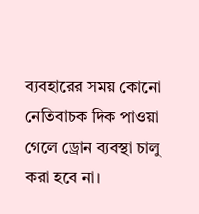ব্যবহারের সময় কোনো নেতিবাচক দিক পাওয়া গেলে ড্রোন ব্যবস্থা চালু করা হবে না।